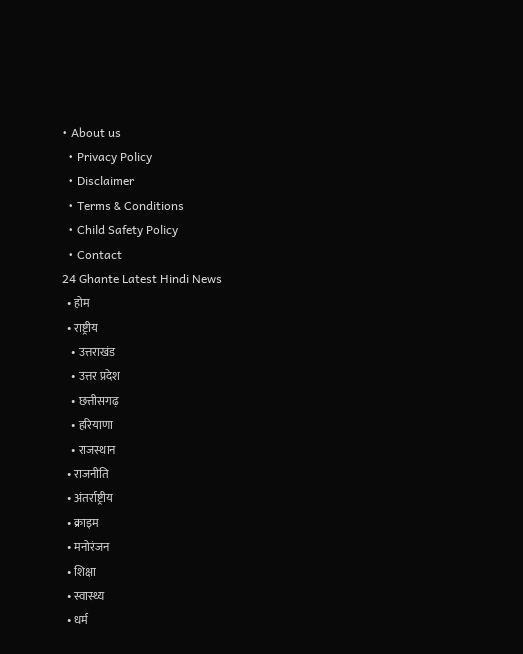• About us
  • Privacy Policy
  • Disclaimer
  • Terms & Conditions
  • Child Safety Policy
  • Contact
24 Ghante Latest Hindi News
  • होम
  • राष्ट्रीय
    • उत्तराखंड
    • उत्तर प्रदेश
    • छत्तीसगढ़
    • हरियाणा
    • राजस्थान
  • राजनीति
  • अंतर्राष्ट्रीय
  • क्राइम
  • मनोरंजन
  • शिक्षा
  • स्वास्थ्य
  • धर्म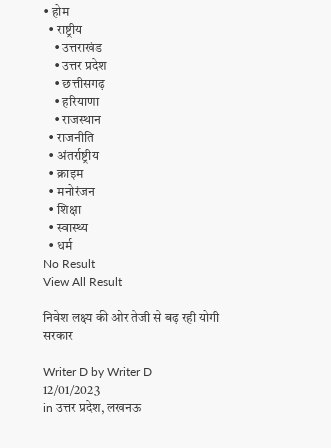• होम
  • राष्ट्रीय
    • उत्तराखंड
    • उत्तर प्रदेश
    • छत्तीसगढ़
    • हरियाणा
    • राजस्थान
  • राजनीति
  • अंतर्राष्ट्रीय
  • क्राइम
  • मनोरंजन
  • शिक्षा
  • स्वास्थ्य
  • धर्म
No Result
View All Result

निवेश लक्ष्य की ओर तेजी से बढ़ रही योगी सरकार

Writer D by Writer D
12/01/2023
in उत्तर प्रदेश, लखनऊ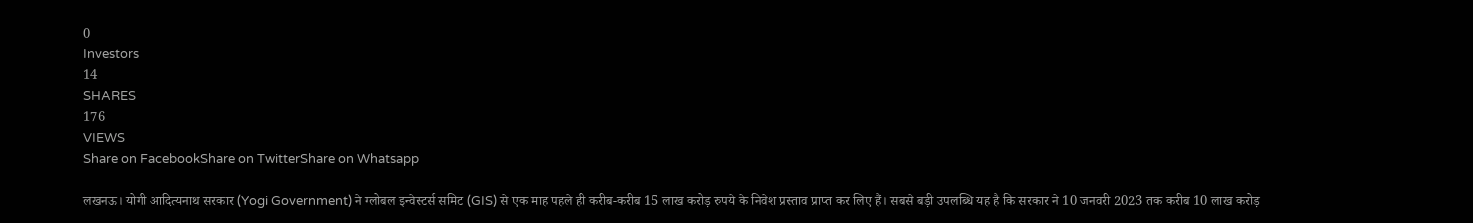0
Investors
14
SHARES
176
VIEWS
Share on FacebookShare on TwitterShare on Whatsapp

लखनऊ। योगी आदित्यनाथ सरकार (Yogi Government) ने ग्लोबल इन्वेस्टर्स समिट (GIS) से एक माह पहले ही करीब-करीब 15 लाख करोड़ रुपये के निवेश प्रस्ताव प्राप्त कर लिए हैं। सबसे बड़ी उपलब्धि यह है कि सरकार ने 10 जनवरी 2023 तक करीब 10 लाख करोड़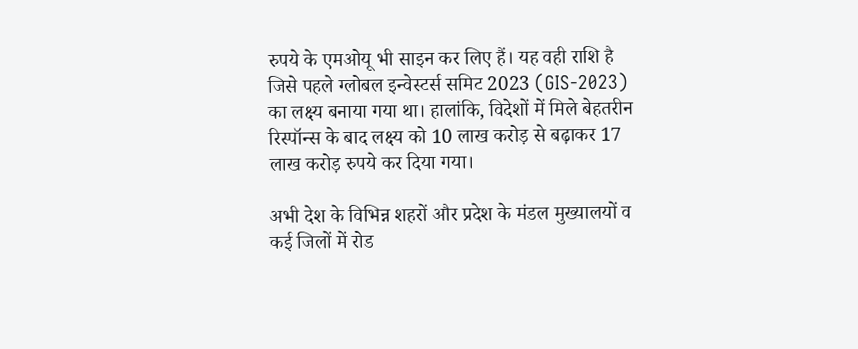रुपये के एमओयू भी साइन कर लिए हैं। यह वही राशि है जिसे पहले ग्लोबल इन्वेस्टर्स समिट 2023 (GIS-2023) का लक्ष्य बनाया गया था। हालांकि, विदेशों में मिले बेहतरीन रिस्पॉन्स के बाद लक्ष्य को 10 लाख करोड़ से बढ़ाकर 17 लाख करोड़ रुपये कर दिया गया।

अभी देश के विभिन्न शहरों और प्रदेश के मंडल मुख्यालयों व कई जिलों में रोड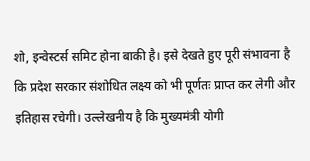शो, इन्वेस्टर्स समिट होना बाकी है। इसे देखते हुए पूरी संभावना है कि प्रदेश सरकार संशोधित लक्ष्य को भी पूर्णतः प्राप्त कर लेगी और इतिहास रचेगी। उल्लेखनीय है कि मुख्यमंत्री योगी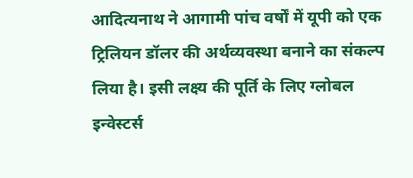आदित्यनाथ ने आगामी पांच वर्षों में यूपी को एक ट्रिलियन डॉलर की अर्थव्यवस्था बनाने का संकल्प लिया है। इसी लक्ष्य की पूर्ति के लिए ग्लोबल इन्वेस्टर्स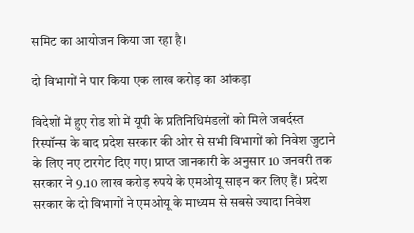समिट का आयोजन किया जा रहा है।

दो विभागों ने पार किया एक लाख करोड़ का आंकड़ा

विदेशों में हुए रोड शो में यूपी के प्रतिनिधिमंडलों को मिले जबर्दस्त रिस्पॉन्स के बाद प्रदेश सरकार की ओर से सभी विभागों को निवेश जुटाने के लिए नए टारगेट दिए गए। प्राप्त जानकारी के अनुसार 10 जनवरी तक सरकार ने 9.10 लाख करोड़ रुपये के एमओयू साइन कर लिए हैं। प्रदेश सरकार के दो विभागों ने एमओयू के माध्यम से सबसे ज्यादा निवेश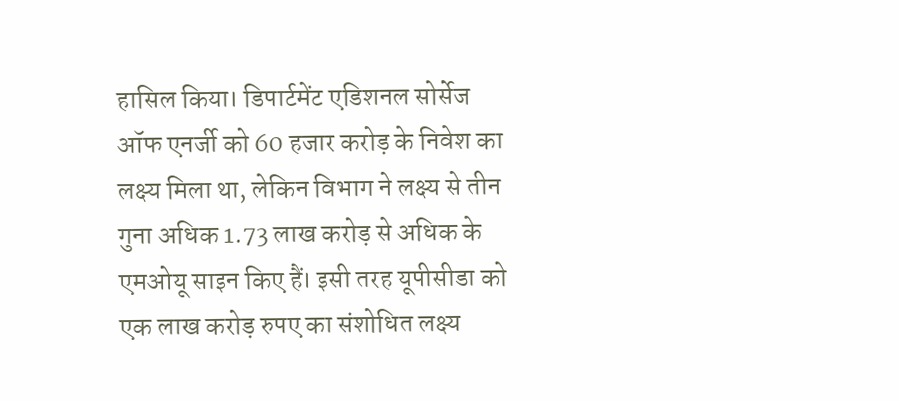हासिल किया। डिपार्टमेंट एडिशनल सोर्सेज ऑफ एनर्जी को 60 हजार करोड़ के निवेश का लक्ष्य मिला था, लेकिन विभाग ने लक्ष्य से तीन गुना अधिक 1.73 लाख करोड़ से अधिक के एमओयू साइन किए हैं। इसी तरह यूपीसीडा को एक लाख करोड़ रुपए का संशोधित लक्ष्य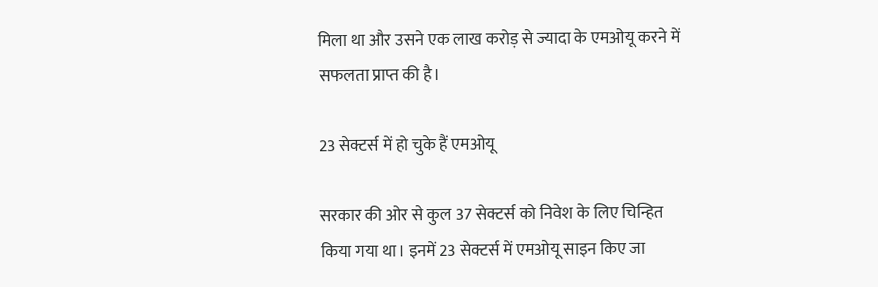मिला था और उसने एक लाख करोड़ से ज्यादा के एमओयू करने में सफलता प्राप्त की है।

23 सेक्टर्स में हो चुके हैं एमओयू

सरकार की ओर से कुल 37 सेक्टर्स को निवेश के लिए चिन्हित किया गया था। इनमें 23 सेक्टर्स में एमओयू साइन किए जा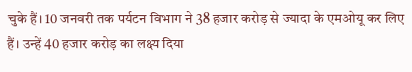चुके हैं। 10 जनवरी तक पर्यटन विभाग ने 38 हजार करोड़ से ज्यादा के एमओयू कर लिए हैं। उन्हें 40 हजार करोड़ का लक्ष्य दिया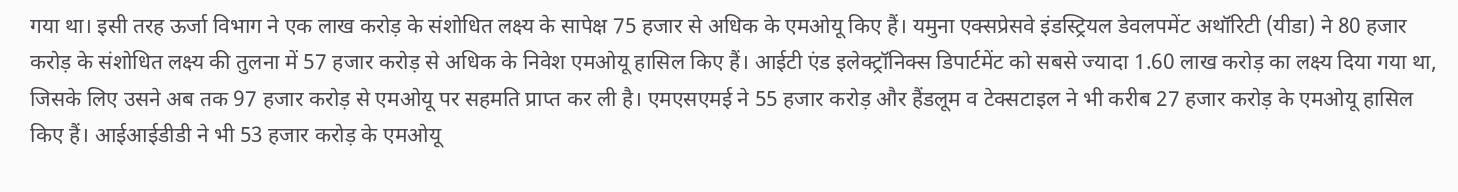गया था। इसी तरह ऊर्जा विभाग ने एक लाख करोड़ के संशोधित लक्ष्य के सापेक्ष 75 हजार से अधिक के एमओयू किए हैं। यमुना एक्सप्रेसवे इंडस्ट्रियल डेवलपमेंट अथॉरिटी (यीडा) ने 80 हजार करोड़ के संशोधित लक्ष्य की तुलना में 57 हजार करोड़ से अधिक के निवेश एमओयू हासिल किए हैं। आईटी एंड इलेक्ट्रॉनिक्स डिपार्टमेंट को सबसे ज्यादा 1.60 लाख करोड़ का लक्ष्य दिया गया था, जिसके लिए उसने अब तक 97 हजार करोड़ से एमओयू पर सहमति प्राप्त कर ली है। एमएसएमई ने 55 हजार करोड़ और हैंडलूम व टेक्सटाइल ने भी करीब 27 हजार करोड़ के एमओयू हासिल किए हैं। आईआईडीडी ने भी 53 हजार करोड़ के एमओयू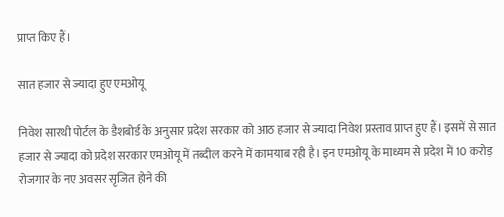प्राप्त किए हैं।

सात हजार से ज्यादा हुए एमओयू

निवेश सारथी पोर्टल के डैशबोर्ड के अनुसार प्रदेश सरकार को आठ हजार से ज्यादा निवेश प्रस्ताव प्राप्त हुए हैं। इसमें से सात हजार से ज्यादा को प्रदेश सरकार एमओयू में तब्दील करने में कामयाब रही है। इन एमओयू के माध्यम से प्रदेश में 10 करोड़ रोजगार के नए अवसर सृजित होने की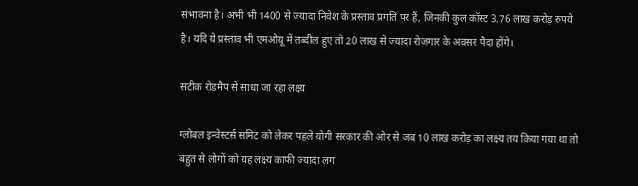संभावना है। अभी भी 1400 से ज्यादा निवेश के प्रस्ताव प्रगति पर हैं, जिनकी कुल कॉस्ट 3.76 लाख करोड़ रुपये है। यदि ये प्रस्ताव भी एमओयू में तब्दील हुए तो 20 लाख से ज्यादा रोजगार के अवसर पैदा होंगे।

सटीक रोडमैप से साधा जा रहा लक्ष्य

ग्लोबल इन्वेस्टर्स समिट को लेकर पहले योगी सरकार की ओर से जब 10 लाख करोड़ का लक्ष्य तय किया गया था तो बहुत से लोगों को यह लक्ष्य काफी ज्यादा लग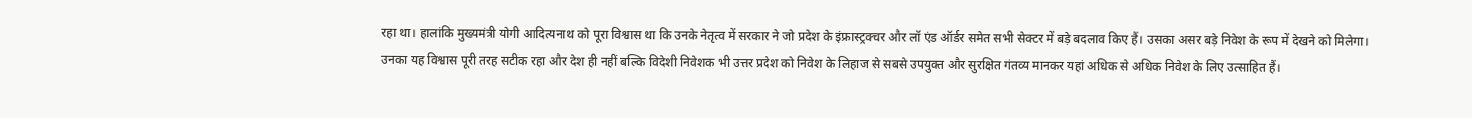रहा था। हालांकि मुख्यमंत्री योगी आदित्यनाथ को पूरा विश्वास था कि उनके नेतृत्व में सरकार ने जो प्रदेश के इंफ्रास्ट्रक्चर और लॉ एंड ऑर्डर समेत सभी सेक्टर में बड़े बदलाव किए हैं। उसका असर बड़े निवेश के रूप में देखने को मिलेगा। उनका यह विश्वास पूरी तरह सटीक रहा और देश ही नहीं बल्कि विदेशी निवेशक भी उत्तर प्रदेश को निवेश के लिहाज से सबसे उपयुक्त और सुरक्षित गंतव्य मानकर यहां अधिक से अधिक निवेश के लिए उत्साहित हैं।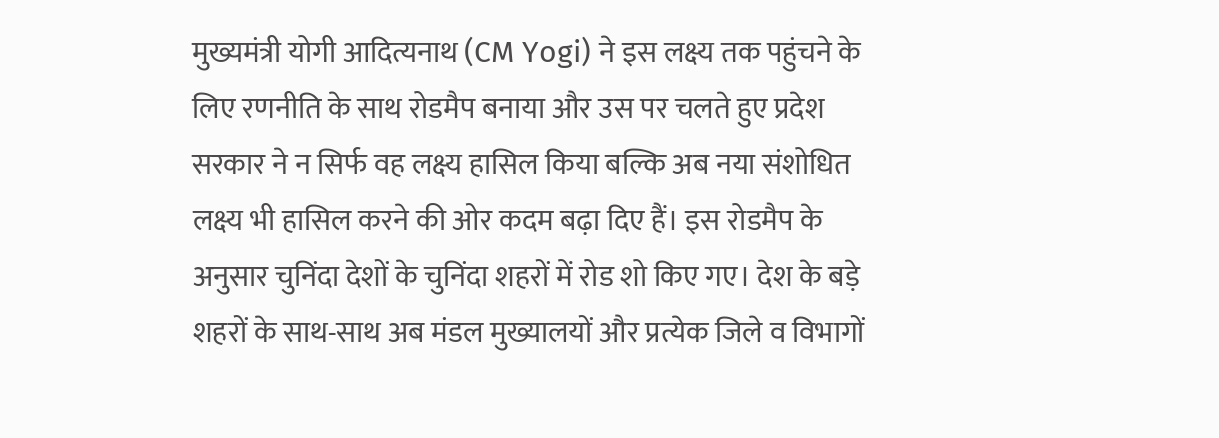मुख्यमंत्री योगी आदित्यनाथ (CM Yogi) ने इस लक्ष्य तक पहुंचने के लिए रणनीति के साथ रोडमैप बनाया और उस पर चलते हुए प्रदेश सरकार ने न सिर्फ वह लक्ष्य हासिल किया बल्कि अब नया संशोधित लक्ष्य भी हासिल करने की ओर कदम बढ़ा दिए हैं। इस रोडमैप के अनुसार चुनिंदा देशों के चुनिंदा शहरों में रोड शो किए गए। देश के बड़े शहरों के साथ-साथ अब मंडल मुख्यालयों और प्रत्येक जिले व विभागों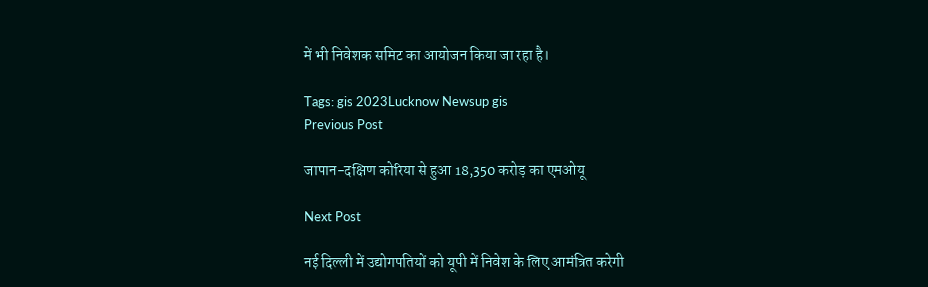में भी निवेशक समिट का आयोजन किया जा रहा है।

Tags: gis 2023Lucknow Newsup gis
Previous Post

जापान-दक्षिण कोरिया से हुआ 18,350 करोड़ का एमओयू

Next Post

नई दिल्ली में उद्योगपतियों को यूपी में निवेश के लिए आमंत्रित करेगी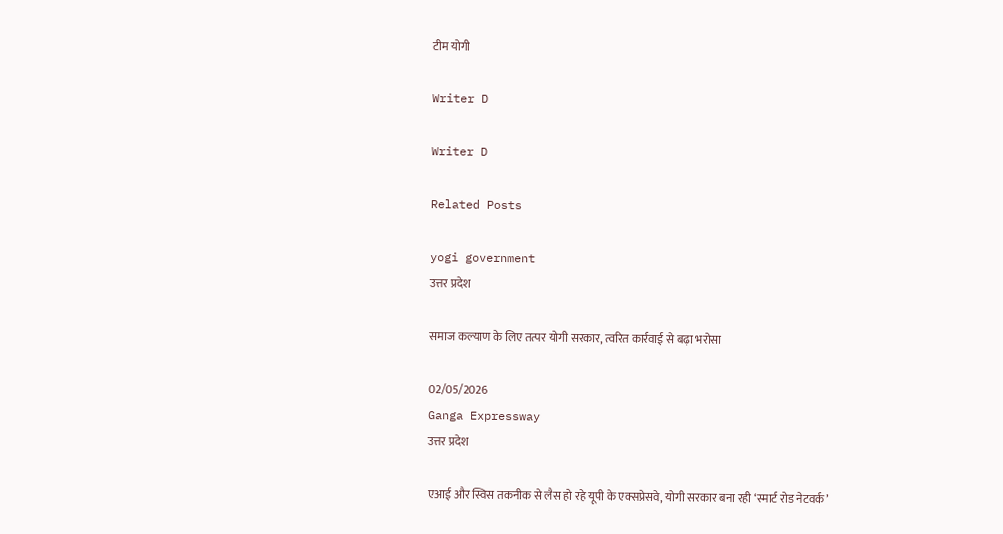टीम योगी

Writer D

Writer D

Related Posts

yogi government
उत्तर प्रदेश

समाज कल्याण के लिए तत्पर योगी सरकार, त्वरित कार्रवाई से बढ़ा भरोसा

02/05/2026
Ganga Expressway
उत्तर प्रदेश

एआई और स्विस तकनीक से लैस हो रहे यूपी के एक्सप्रेसवे, योगी सरकार बना रही ‘स्मार्ट रोड नेटवर्क’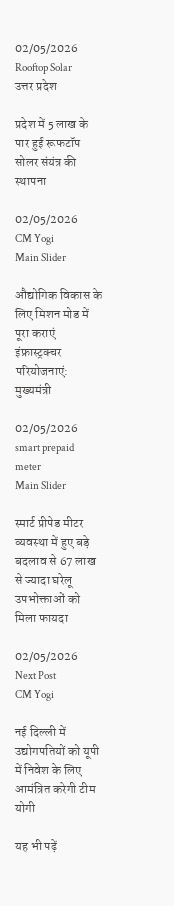02/05/2026
Rooftop Solar
उत्तर प्रदेश

प्रदेश में 5 लाख के पार हुई रूफटॉप सोलर संयंत्र की स्थापना

02/05/2026
CM Yogi
Main Slider

औद्योगिक विकास के लिए मिशन मोड में पूरा कराएं इंफ्रास्ट्रक्चर परियोजनाएं: मुख्यमंत्री

02/05/2026
smart prepaid meter
Main Slider

स्मार्ट प्रीपेड मीटर व्यवस्था में हुए बड़े बदलाव से 67 लाख से ज्यादा घरेलू उपभोक्ताओं को मिला फायदा

02/05/2026
Next Post
CM Yogi

नई दिल्ली में उद्योगपतियों को यूपी में निवेश के लिए आमंत्रित करेगी टीम योगी

यह भी पढ़ें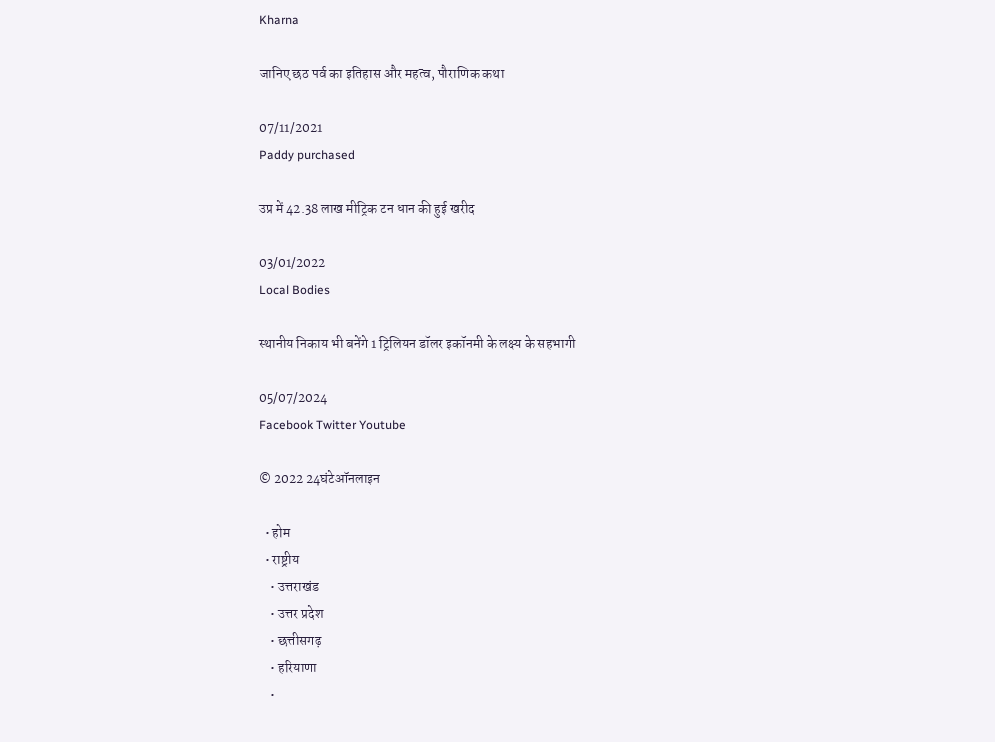Kharna

जानिए छठ पर्व का इतिहास और महत्व, पौराणिक कथा

07/11/2021
Paddy purchased

उप्र में 42.38 लाख मीट्रिक टन धान की हुई खरीद

03/01/2022
Local Bodies

स्थानीय निकाय भी बनेंगे 1 ट्रिलियन डॉलर इकॉनमी के लक्ष्य के सहभागी

05/07/2024
Facebook Twitter Youtube

© 2022 24घंटेऑनलाइन

  • होम
  • राष्ट्रीय
    • उत्तराखंड
    • उत्तर प्रदेश
    • छत्तीसगढ़
    • हरियाणा
    •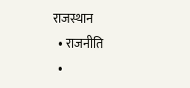राजस्थान
  • राजनीति
  •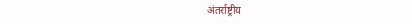अंतर्राष्ट्रीय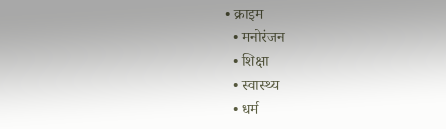• क्राइम
  • मनोरंजन
  • शिक्षा
  • स्वास्थ्य
  • धर्म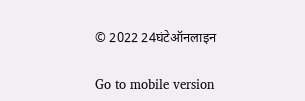© 2022 24घंटेऑनलाइन

Go to mobile version